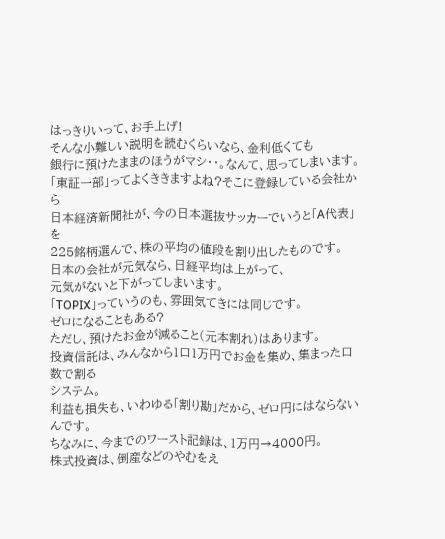はっきりいって、お手上げ!
そんな小難しい説明を読むくらいなら、金利低くても
銀行に預けたままのほうがマシ・・。なんて、思ってしまいます。
「東証一部」ってよくききますよね?そこに登録している会社から
日本経済新聞社が、今の日本選抜サッカーでいうと「A代表」を
225銘柄選んで、株の平均の値段を割り出したものです。
日本の会社が元気なら、日経平均は上がって、
元気がないと下がってしまいます。
「TOPIX」っていうのも、雰囲気てきには同じです。
ゼロになることもある?
ただし、預けたお金が減ること(元本割れ)はあります。
投資信託は、みんなから1口1万円でお金を集め、集まった口数で割る
システム。
利益も損失も、いわゆる「割り勘」だから、ゼロ円にはならないんです。
ちなみに、今までのワースト記録は、1万円→4000円。
株式投資は、倒産などのやむをえ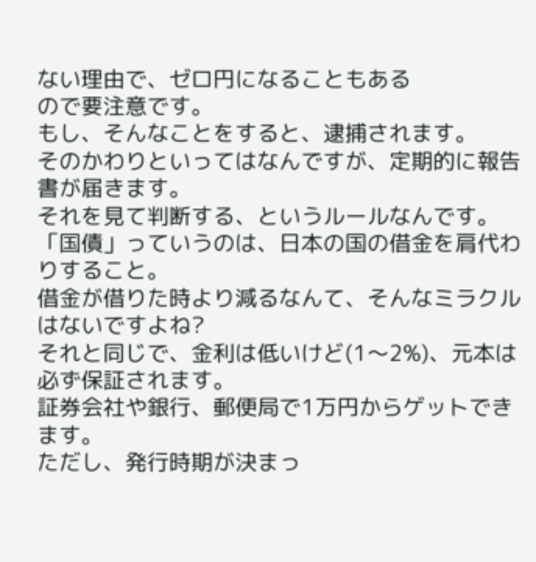ない理由で、ゼロ円になることもある
ので要注意です。
もし、そんなことをすると、逮捕されます。
そのかわりといってはなんですが、定期的に報告書が届きます。
それを見て判断する、というルールなんです。
「国債」っていうのは、日本の国の借金を肩代わりすること。
借金が借りた時より減るなんて、そんなミラクルはないですよね?
それと同じで、金利は低いけど(1〜2%)、元本は必ず保証されます。
証券会社や銀行、郵便局で1万円からゲットできます。
ただし、発行時期が決まっ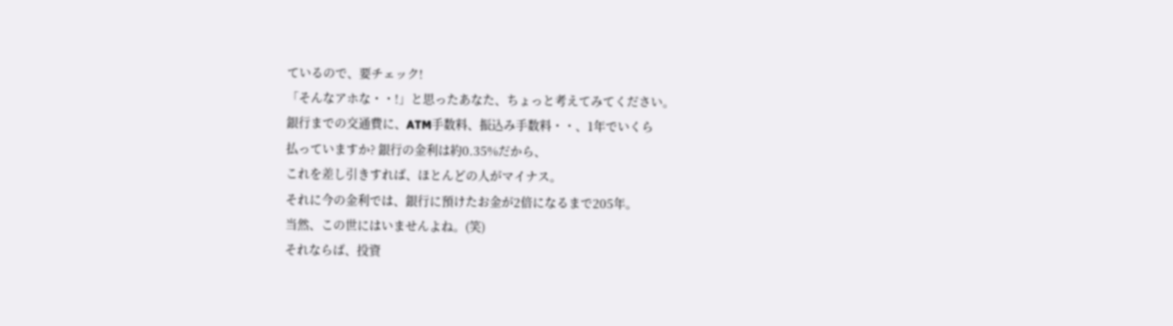ているので、要チェック!
「そんなアホな・・!」と思ったあなた、ちょっと考えてみてください。
銀行までの交通費に、ATM手数料、振込み手数料・・、1年でいくら
払っていますか? 銀行の金利は約0.35%だから、
これを差し引きすれば、ほとんどの人がマイナス。
それに今の金利では、銀行に預けたお金が2倍になるまで205年。
当然、この世にはいませんよね。(笑)
それならば、投資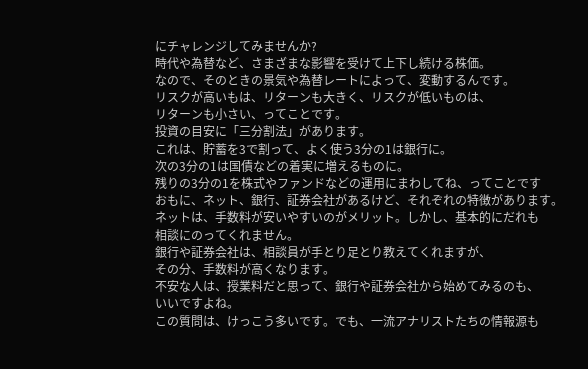にチャレンジしてみませんか?
時代や為替など、さまざまな影響を受けて上下し続ける株価。
なので、そのときの景気や為替レートによって、変動するんです。
リスクが高いもは、リターンも大きく、リスクが低いものは、
リターンも小さい、ってことです。
投資の目安に「三分割法」があります。
これは、貯蓄を3で割って、よく使う3分の1は銀行に。
次の3分の1は国債などの着実に増えるものに。
残りの3分の1を株式やファンドなどの運用にまわしてね、ってことです
おもに、ネット、銀行、証券会社があるけど、それぞれの特徴があります。
ネットは、手数料が安いやすいのがメリット。しかし、基本的にだれも
相談にのってくれません。
銀行や証券会社は、相談員が手とり足とり教えてくれますが、
その分、手数料が高くなります。
不安な人は、授業料だと思って、銀行や証券会社から始めてみるのも、
いいですよね。
この質問は、けっこう多いです。でも、一流アナリストたちの情報源も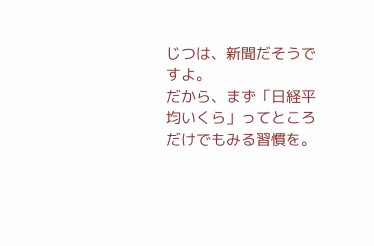じつは、新聞だそうですよ。
だから、まず「日経平均いくら」ってところだけでもみる習慣を。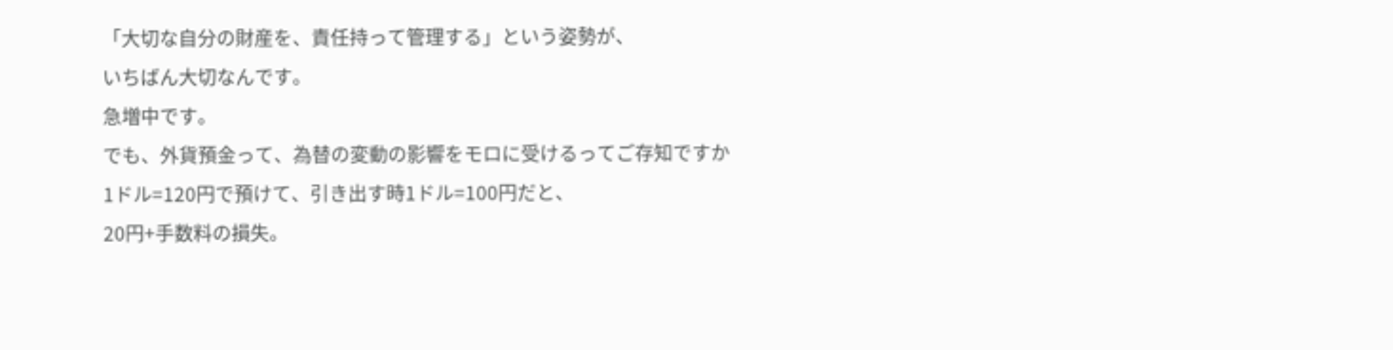「大切な自分の財産を、責任持って管理する」という姿勢が、
いちばん大切なんです。
急増中です。
でも、外貨預金って、為替の変動の影響をモロに受けるってご存知ですか
1ドル=120円で預けて、引き出す時1ドル=100円だと、
20円+手数料の損失。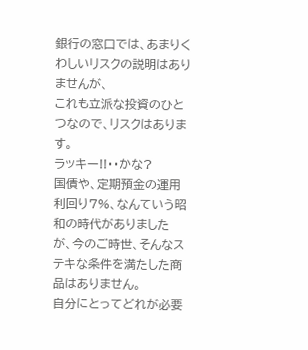銀行の窓口では、あまりくわしいリスクの説明はありませんが、
これも立派な投資のひとつなので、リスクはあります。
ラッキー!!・・かな?
国債や、定期預金の運用利回り7%、なんていう昭和の時代がありました
が、今のご時世、そんなステキな条件を満たした商品はありません。
自分にとってどれが必要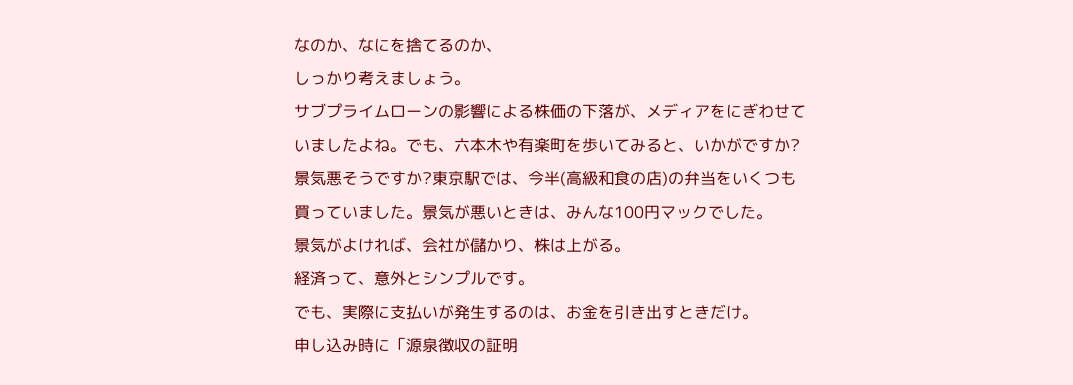なのか、なにを捨てるのか、
しっかり考えましょう。
サブプライムローンの影響による株価の下落が、メディアをにぎわせて
いましたよね。でも、六本木や有楽町を歩いてみると、いかがですか?
景気悪そうですか?東京駅では、今半(高級和食の店)の弁当をいくつも
買っていました。景気が悪いときは、みんな100円マックでした。
景気がよければ、会社が儲かり、株は上がる。
経済って、意外とシンプルです。
でも、実際に支払いが発生するのは、お金を引き出すときだけ。
申し込み時に「源泉徴収の証明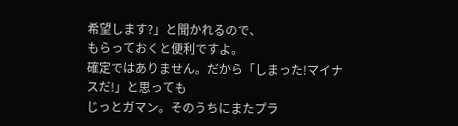希望します?」と聞かれるので、
もらっておくと便利ですよ。
確定ではありません。だから「しまった!マイナスだ!」と思っても
じっとガマン。そのうちにまたプラ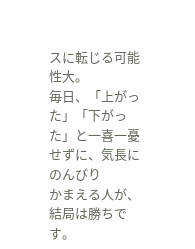スに転じる可能性大。
毎日、「上がった」「下がった」と一喜一憂せずに、気長にのんびり
かまえる人が、結局は勝ちです。